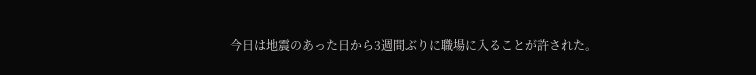今日は地震のあった日から3週間ぶりに職場に入ることが許された。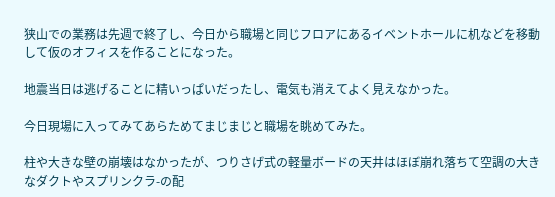狭山での業務は先週で終了し、今日から職場と同じフロアにあるイベントホールに机などを移動して仮のオフィスを作ることになった。

地震当日は逃げることに精いっぱいだったし、電気も消えてよく見えなかった。

今日現場に入ってみてあらためてまじまじと職場を眺めてみた。

柱や大きな壁の崩壊はなかったが、つりさげ式の軽量ボードの天井はほぼ崩れ落ちて空調の大きなダクトやスプリンクラ-の配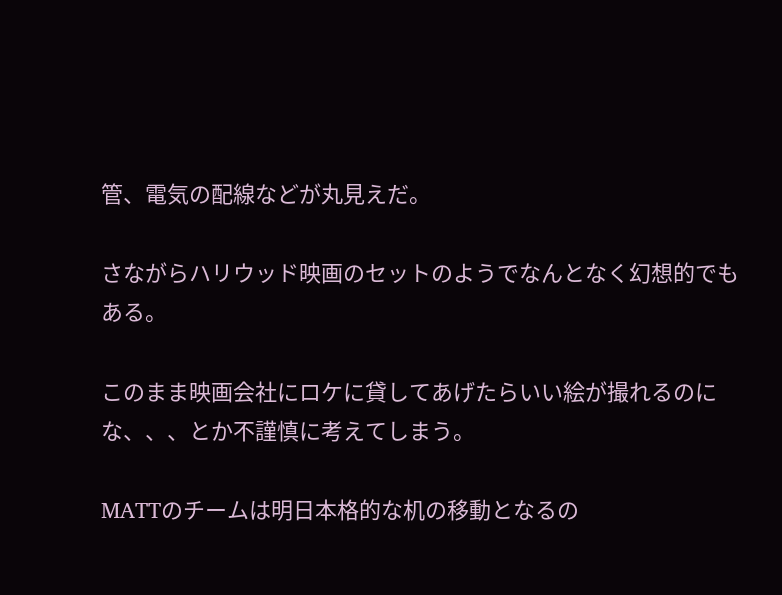管、電気の配線などが丸見えだ。

さながらハリウッド映画のセットのようでなんとなく幻想的でもある。

このまま映画会社にロケに貸してあげたらいい絵が撮れるのにな、、、とか不謹慎に考えてしまう。

MATTのチームは明日本格的な机の移動となるの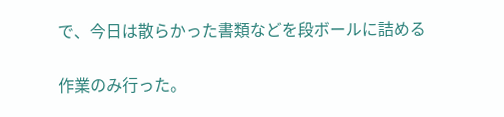で、今日は散らかった書類などを段ボールに詰める

作業のみ行った。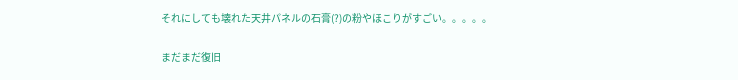それにしても壊れた天井パネルの石膏(?)の粉やほこりがすごい。。。。。

まだまだ復旧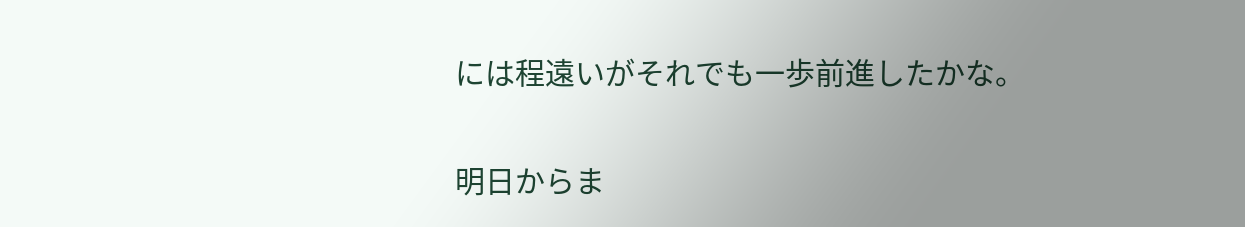には程遠いがそれでも一歩前進したかな。

明日からま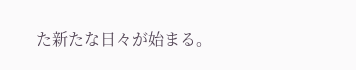た新たな日々が始まる。